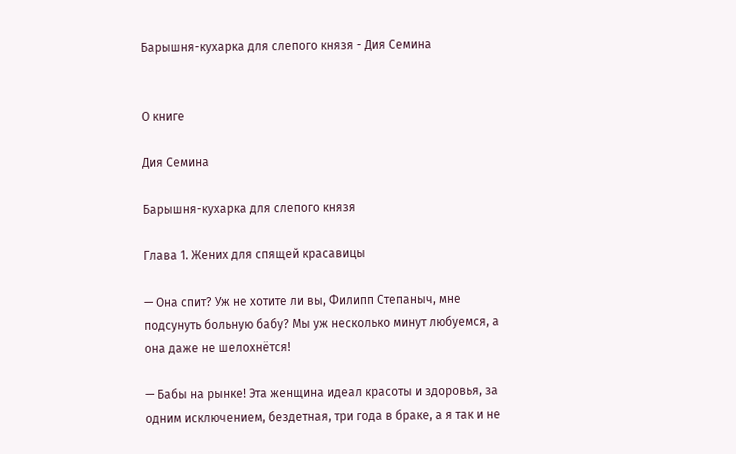Барышня-кухарка для слепого князя - Дия Семина


О книге

Дия Семина

Барышня-кухарка для слепого князя

Глава 1. Жених для спящей красавицы

— Она спит? Уж не хотите ли вы, Филипп Степаныч, мне подсунуть больную бабу? Мы уж несколько минут любуемся, а она даже не шелохнётся!

— Бабы на рынке! Эта женщина идеал красоты и здоровья, за одним исключением, бездетная, три года в браке, а я так и не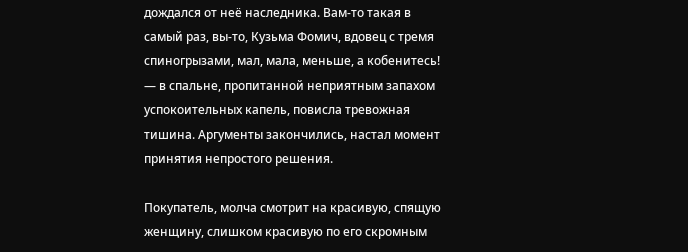дождался от неё наследника. Вам-то такая в самый раз, вы-то, Кузьма Фомич, вдовец с тремя спиногрызами, мал, мала, меньше, а кобенитесь! — в спальне, пропитанной неприятным запахом успокоительных капель, повисла тревожная тишина. Аргументы закончились, настал момент принятия непростого решения.

Покупатель, молча смотрит на красивую, спящую женщину, слишком красивую по его скромным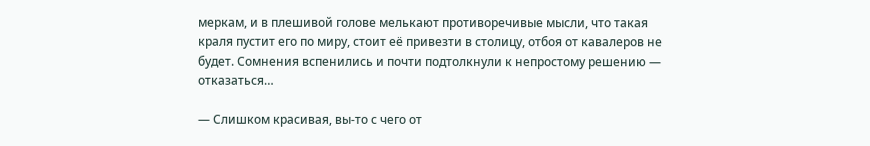меркам, и в плешивой голове мелькают противоречивые мысли, что такая краля пустит его по миру, стоит её привезти в столицу, отбоя от кавалеров не будет. Сомнения вспенились и почти подтолкнули к непростому решению — отказаться…

— Слишком красивая, вы-то с чего от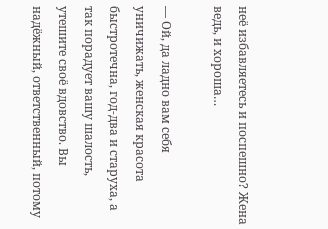неё избавляетесь и поспешно? Жена ведь, и хороша…

— Ой, да ладно вам себя уничижать, женская красота быстротечна, год-два и старуха, а так порадует вашу шалость, утешите своё вдовство. Вы надёжный, ответственный, потому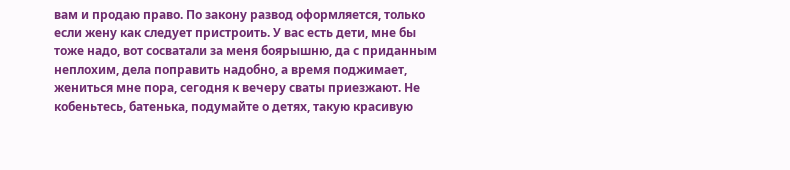вам и продаю право. По закону развод оформляется, только если жену как следует пристроить. У вас есть дети, мне бы тоже надо, вот сосватали за меня боярышню, да с приданным неплохим, дела поправить надобно, а время поджимает, жениться мне пора, сегодня к вечеру сваты приезжают. Не кобеньтесь, батенька, подумайте о детях, такую красивую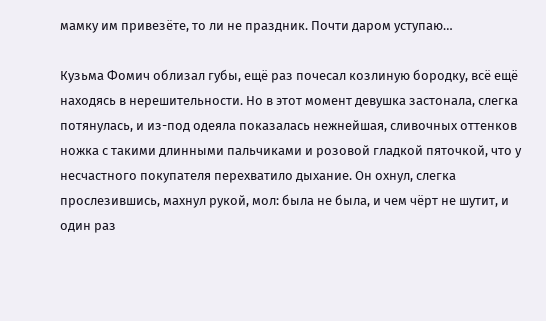мамку им привезёте, то ли не праздник. Почти даром уступаю…

Кузьма Фомич облизал губы, ещё раз почесал козлиную бородку, всё ещё находясь в нерешительности. Но в этот момент девушка застонала, слегка потянулась, и из-под одеяла показалась нежнейшая, сливочных оттенков ножка с такими длинными пальчиками и розовой гладкой пяточкой, что у несчастного покупателя перехватило дыхание. Он охнул, слегка прослезившись, махнул рукой, мол: была не была, и чем чёрт не шутит, и один раз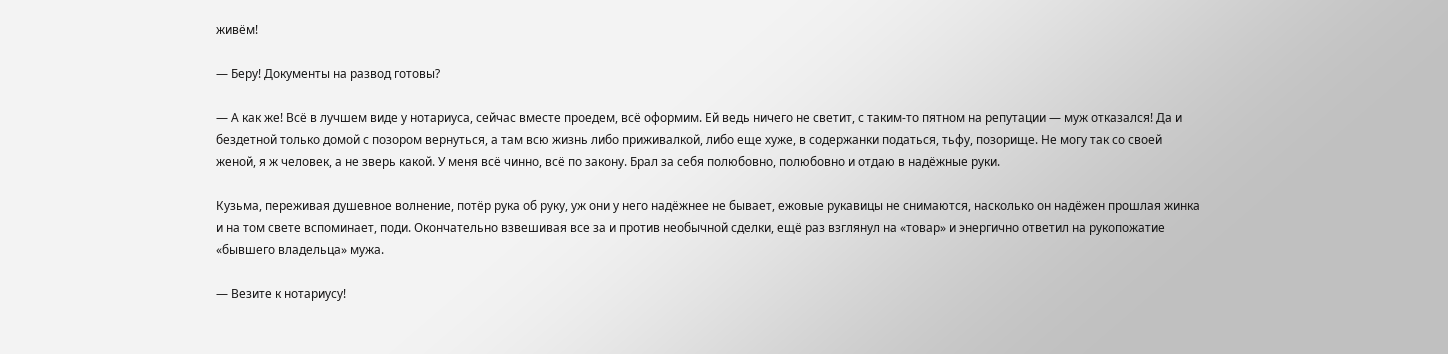живём!

— Беру! Документы на развод готовы?

— А как же! Всё в лучшем виде у нотариуса, сейчас вместе проедем, всё оформим. Ей ведь ничего не светит, с таким-то пятном на репутации — муж отказался! Да и бездетной только домой с позором вернуться, а там всю жизнь либо приживалкой, либо еще хуже, в содержанки податься, тьфу, позорище. Не могу так со своей женой, я ж человек, а не зверь какой. У меня всё чинно, всё по закону. Брал за себя полюбовно, полюбовно и отдаю в надёжные руки.

Кузьма, переживая душевное волнение, потёр рука об руку, уж они у него надёжнее не бывает, ежовые рукавицы не снимаются, насколько он надёжен прошлая жинка и на том свете вспоминает, поди. Окончательно взвешивая все за и против необычной сделки, ещё раз взглянул на «товар» и энергично ответил на рукопожатие «бывшего владельца» мужа.

— Везите к нотариусу!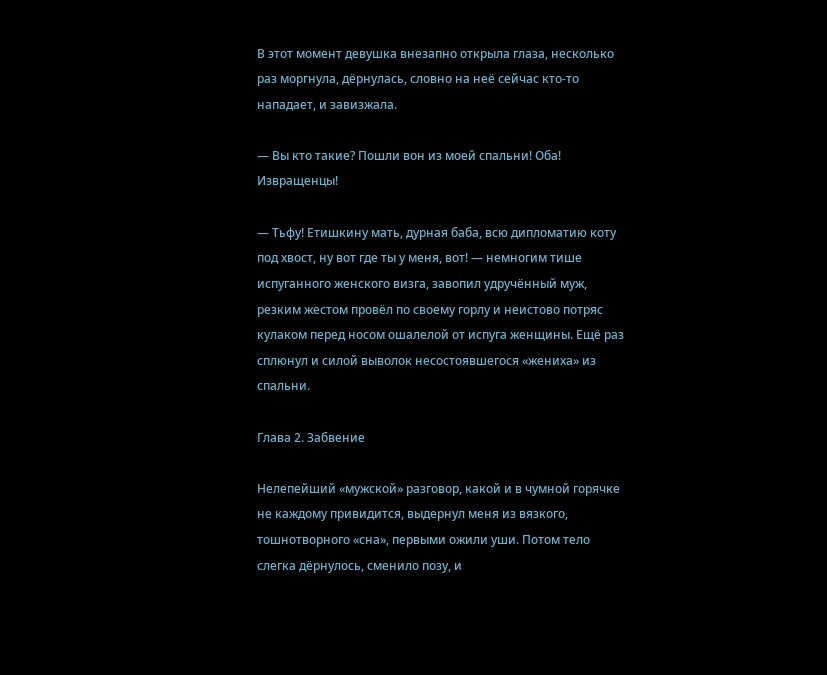В этот момент девушка внезапно открыла глаза, несколько раз моргнула, дёрнулась, словно на неё сейчас кто-то нападает, и завизжала.

— Вы кто такие? Пошли вон из моей спальни! Оба! Извращенцы!

— Тьфу! Етишкину мать, дурная баба, всю дипломатию коту под хвост, ну вот где ты у меня, вот! — немногим тише испуганного женского визга, завопил удручённый муж, резким жестом провёл по своему горлу и неистово потряс кулаком перед носом ошалелой от испуга женщины. Ещё раз сплюнул и силой выволок несостоявшегося «жениха» из спальни.

Глава 2. Забвение

Нелепейший «мужской» разговор, какой и в чумной горячке не каждому привидится, выдернул меня из вязкого, тошнотворного «сна», первыми ожили уши. Потом тело слегка дёрнулось, сменило позу, и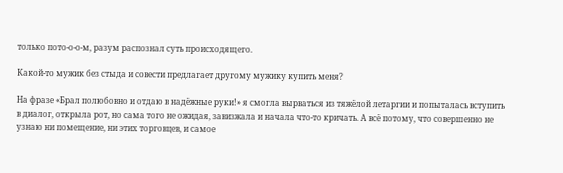только пото-о-о-м, разум распознал суть происходящего.

Какой-то мужик без стыда и совести предлагает другому мужику купить меня?

На фразе «Брал полюбовно и отдаю в надёжные руки!» я смогла вырваться из тяжёлой летаргии и попыталась вступить в диалог, открыла рот, но сама того не ожидая, завизжала и начала что-то кричать. А всё потому, что совершенно не узнаю ни помещение, ни этих торговцев, и самое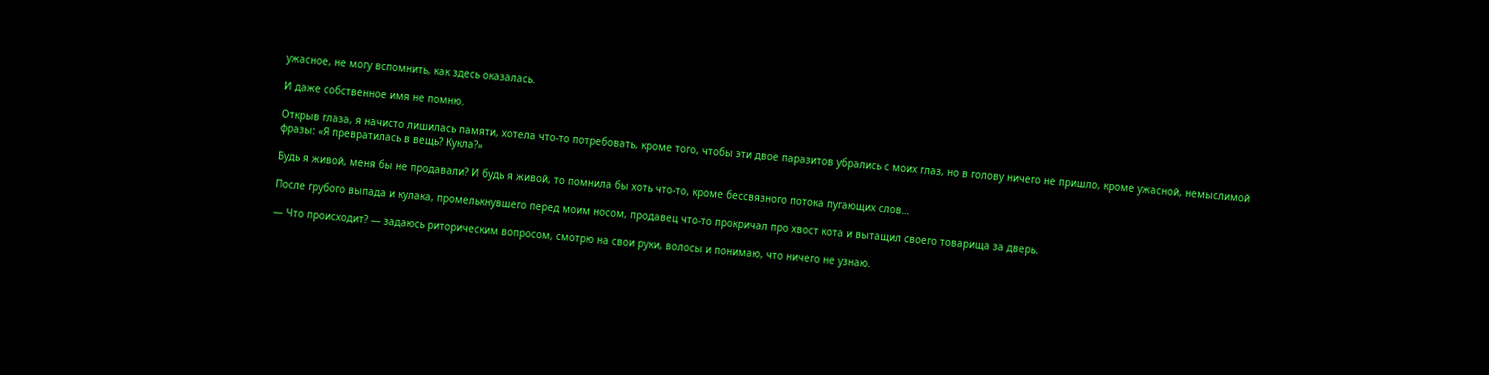ужасное, не могу вспомнить, как здесь оказалась.

И даже собственное имя не помню.

Открыв глаза, я начисто лишилась памяти, хотела что-то потребовать, кроме того, чтобы эти двое паразитов убрались с моих глаз, но в голову ничего не пришло, кроме ужасной, немыслимой фразы: «Я превратилась в вещь? Кукла?»

Будь я живой, меня бы не продавали? И будь я живой, то помнила бы хоть что-то, кроме бессвязного потока пугающих слов…

После грубого выпада и кулака, промелькнувшего перед моим носом, продавец что-то прокричал про хвост кота и вытащил своего товарища за дверь.

— Что происходит? — задаюсь риторическим вопросом, смотрю на свои руки, волосы и понимаю, что ничего не узнаю.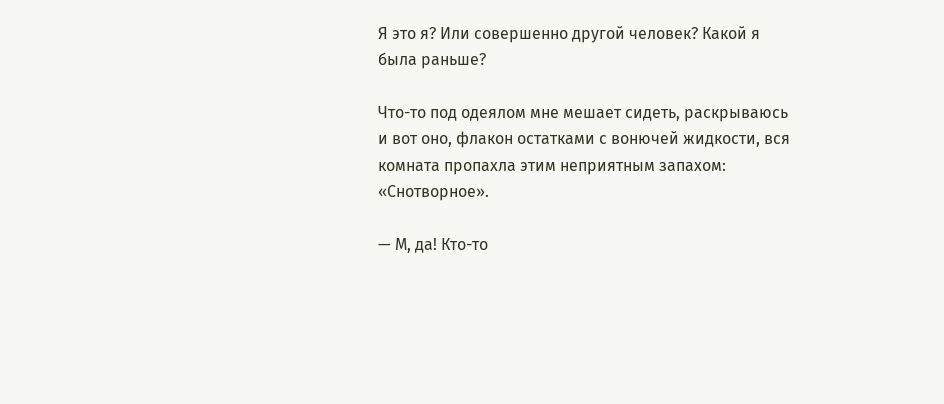Я это я? Или совершенно другой человек? Какой я была раньше?

Что-то под одеялом мне мешает сидеть, раскрываюсь и вот оно, флакон остатками с вонючей жидкости, вся комната пропахла этим неприятным запахом: «Снотворное».

— М, да! Кто-то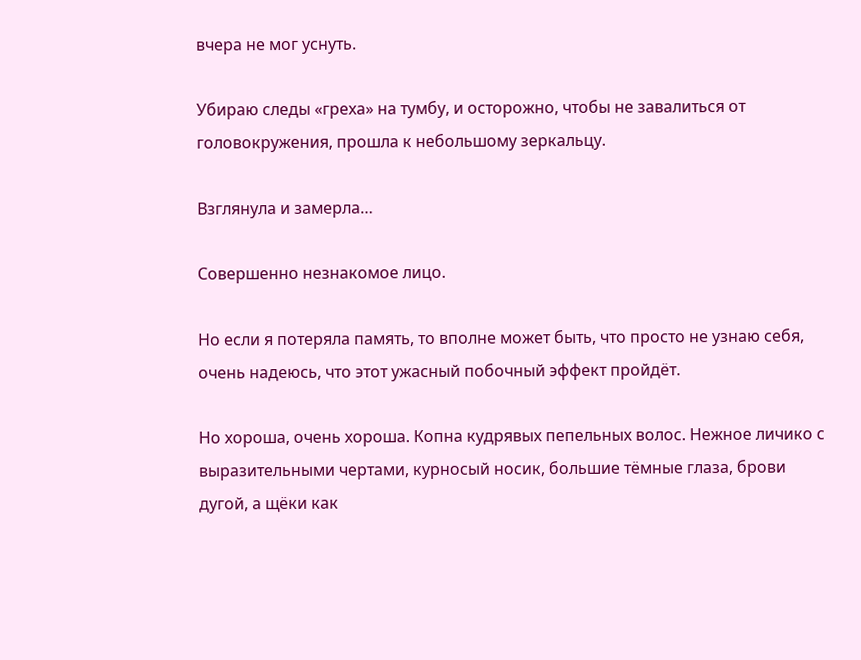вчера не мог уснуть.

Убираю следы «греха» на тумбу, и осторожно, чтобы не завалиться от головокружения, прошла к небольшому зеркальцу.

Взглянула и замерла…

Совершенно незнакомое лицо.

Но если я потеряла память, то вполне может быть, что просто не узнаю себя, очень надеюсь, что этот ужасный побочный эффект пройдёт.

Но хороша, очень хороша. Копна кудрявых пепельных волос. Нежное личико с выразительными чертами, курносый носик, большие тёмные глаза, брови дугой, а щёки как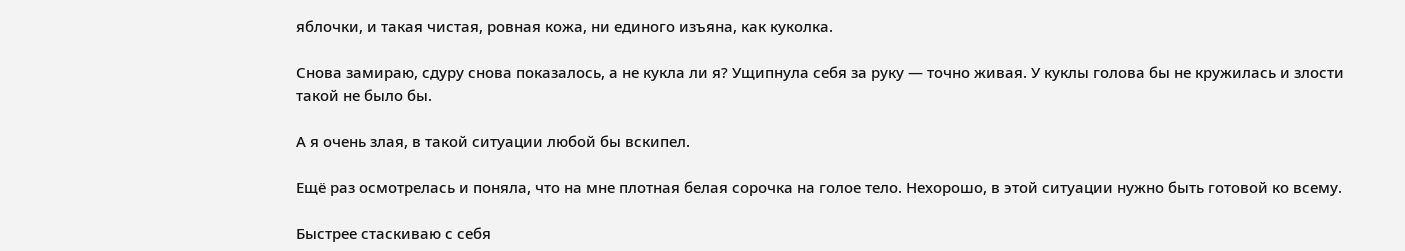яблочки, и такая чистая, ровная кожа, ни единого изъяна, как куколка.

Снова замираю, сдуру снова показалось, а не кукла ли я? Ущипнула себя за руку — точно живая. У куклы голова бы не кружилась и злости такой не было бы.

А я очень злая, в такой ситуации любой бы вскипел.

Ещё раз осмотрелась и поняла, что на мне плотная белая сорочка на голое тело. Нехорошо, в этой ситуации нужно быть готовой ко всему.

Быстрее стаскиваю с себя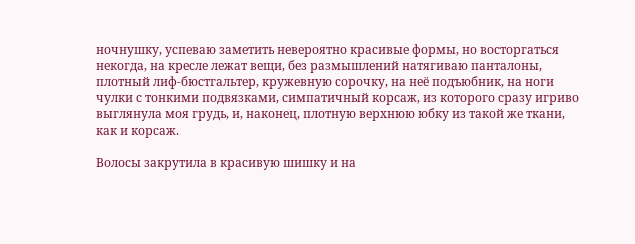ночнушку, успеваю заметить невероятно красивые формы, но восторгаться некогда, на кресле лежат вещи, без размышлений натягиваю панталоны, плотный лиф-бюстгальтер, кружевную сорочку, на неё подъюбник, на ноги чулки с тонкими подвязками, симпатичный корсаж, из которого сразу игриво выглянула моя грудь, и, наконец, плотную верхнюю юбку из такой же ткани, как и корсаж.

Волосы закрутила в красивую шишку и на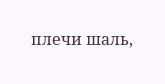плечи шаль,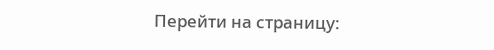Перейти на страницу: